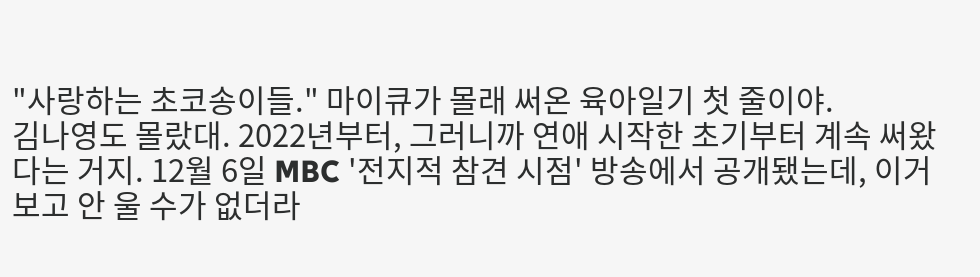"사랑하는 초코송이들." 마이큐가 몰래 써온 육아일기 첫 줄이야.
김나영도 몰랐대. 2022년부터, 그러니까 연애 시작한 초기부터 계속 써왔다는 거지. 12월 6일 MBC '전지적 참견 시점' 방송에서 공개됐는데, 이거 보고 안 울 수가 없더라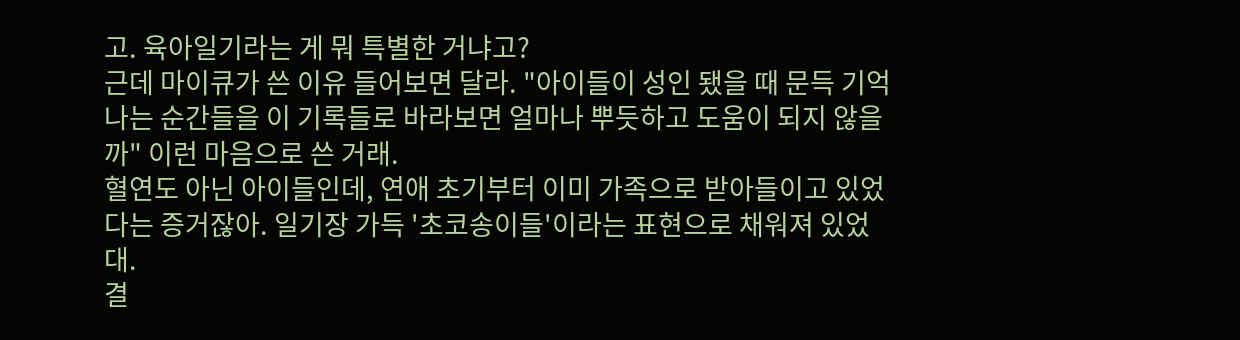고. 육아일기라는 게 뭐 특별한 거냐고?
근데 마이큐가 쓴 이유 들어보면 달라. "아이들이 성인 됐을 때 문득 기억나는 순간들을 이 기록들로 바라보면 얼마나 뿌듯하고 도움이 되지 않을까" 이런 마음으로 쓴 거래.
혈연도 아닌 아이들인데, 연애 초기부터 이미 가족으로 받아들이고 있었다는 증거잖아. 일기장 가득 '초코송이들'이라는 표현으로 채워져 있었대.
결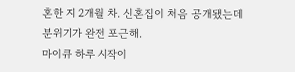혼한 지 2개월 차. 신혼집이 처음 공개됐는데 분위기가 완전 포근해.
마이큐 하루 시작이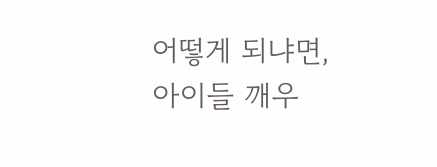어떻게 되냐면, 아이들 깨우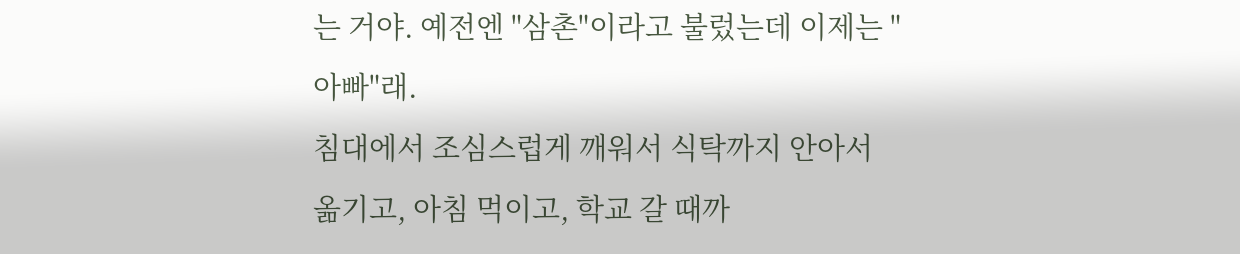는 거야. 예전엔 "삼촌"이라고 불렀는데 이제는 "아빠"래.
침대에서 조심스럽게 깨워서 식탁까지 안아서 옮기고, 아침 먹이고, 학교 갈 때까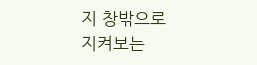지 창밖으로 지켜보는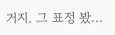거지. 그 표정 봤...